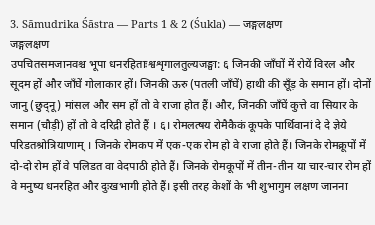3. Sāmudrika Śāstra — Parts 1 & 2 (Śukla) — जङ्गलक्षण
जङ्गलक्षण
उपचितसमजानवश्च भूपा धनरहिताःश्वशृगालतुल्यजङ्घा: ६ जिनकी जाँघों में रोयें विरल और सूदम हों और जाँघें गोलाकार हों। जिनकी ऊरु (पतली जाँघें) हाथी की सूँड़ के समान हों। दोनों जानु (छुद्नू) मांसल और सम हों तो वे राजा होत हैं। और, जिनकी जाँघें कुत्ते वा सियार के समान (चौड़ी) हों तो वे दरिद्री होते हैं । ६। रोमलत्षय रोमैकैकं कूपके पार्थिवानां दे दे ज्ञेये परिडतश्रोत्रियाणाम् । जिनके रोमकप में एक-एक रोम हो वे राजा होते हैं। जिनके रोमक्रूपों में दो-दो रोम हों वे पलिडत वा वेदपाठी होते हैं। जिनके रोमकूपों में तीन-तीन या चार-चार रोम हों वे मनुष्य धनरहित और दुःखभागी होते हैं। इसी तरह केशों के भी शुभागुम लक्षण जानना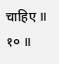चाहिए ॥ १० ॥